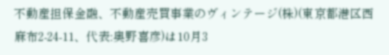不動産担保金融、不動産売買事業のヴィンテージ(株)(東京都港区西麻布2-24-11、代表:奥野喜彦)は10月3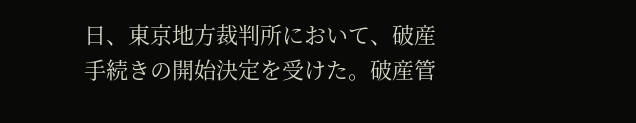日、東京地方裁判所において、破産手続きの開始決定を受けた。破産管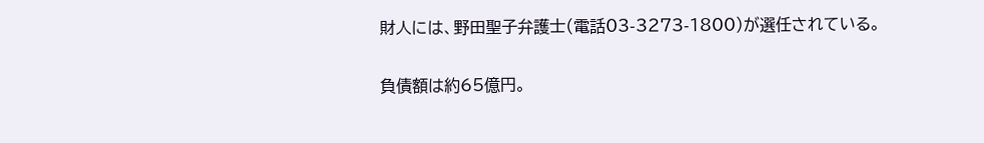財人には、野田聖子弁護士(電話03-3273-1800)が選任されている。

負債額は約65億円。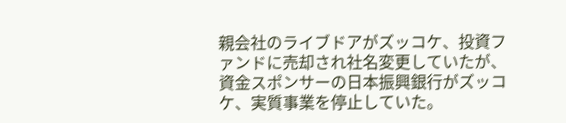親会社のライブドアがズッコケ、投資ファンドに売却され社名変更していたが、資金スポンサーの日本振興銀行がズッコケ、実質事業を停止していた。